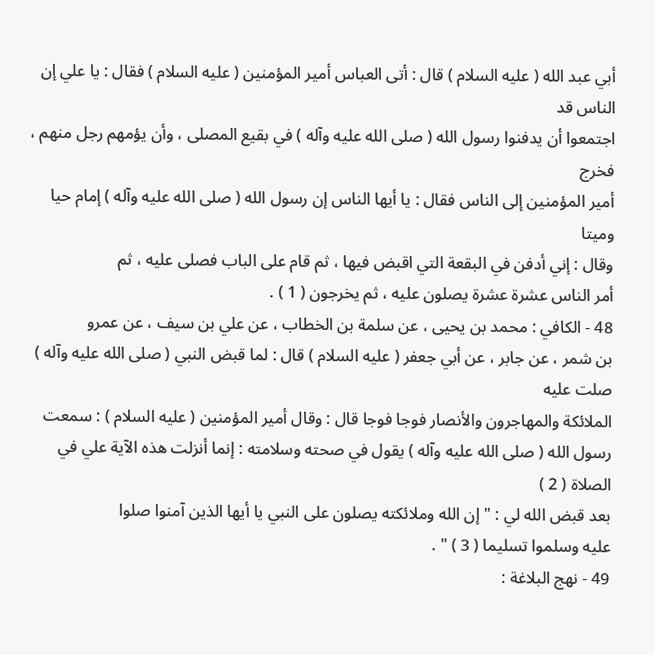أبي عبد الله ( عليه السلام ) قال : أتى العباس أمير المؤمنين ( عليه السلام ) فقال : يا علي إن الناس قد
اجتمعوا أن يدفنوا رسول الله ( صلى الله عليه وآله ) في بقيع المصلى ، وأن يؤمهم رجل منهم ، فخرج
أمير المؤمنين إلى الناس فقال : يا أيها الناس إن رسول الله ( صلى الله عليه وآله ) إمام حيا وميتا
وقال : إني أدفن في البقعة التي اقبض فيها ، ثم قام على الباب فصلى عليه ، ثم
أمر الناس عشرة عشرة يصلون عليه ، ثم يخرجون ( 1 ) .
48 - الكافي : محمد بن يحيى ، عن سلمة بن الخطاب ، عن علي بن سيف ، عن عمرو
بن شمر ، عن جابر ، عن أبي جعفر ( عليه السلام ) قال : لما قبض النبي ( صلى الله عليه وآله ) صلت عليه
الملائكة والمهاجرون والأنصار فوجا فوجا قال : وقال أمير المؤمنين ( عليه السلام ) : سمعت
رسول الله ( صلى الله عليه وآله ) يقول في صحته وسلامته : إنما أنزلت هذه الآية علي في الصلاة ( 2 )
بعد قبض الله لي : " إن الله وملائكته يصلون على النبي يا أيها الذين آمنوا صلوا
عليه وسلموا تسليما ( 3 ) " .
49 - نهج البلاغة :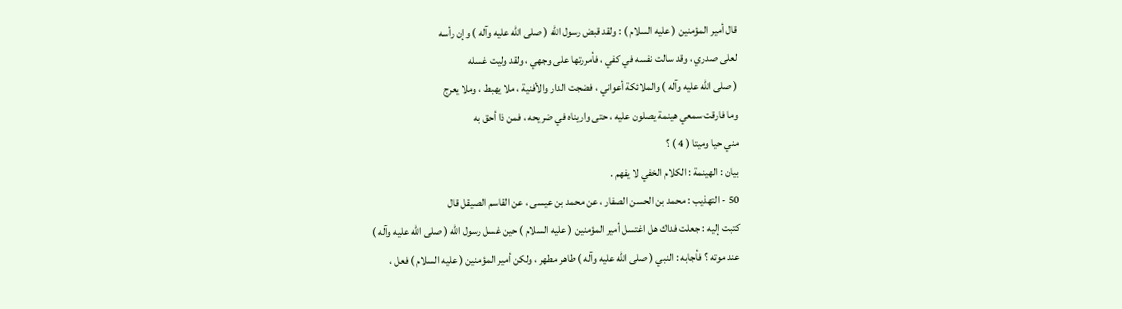قال أمير المؤمنين ( عليه السلام ) : ولقد قبض رسول الله ( صلى الله عليه وآله ) وإن رأسه
لعلى صدري ، وقد سالت نفسه في كفي ، فأمررتها على وجهي ، ولقد وليت غسله
( صلى الله عليه وآله ) والملائكة أعواني ، فضجت الدار والأفنية ، ملا يهبط ، وملا يعرج
وما فارقت سمعي هينمة يصلون عليه ، حتى واريناه في ضريحه ، فمن ذا أحق به
مني حيا وميتا ( 4 ) ؟
بيان : الهينمة : الكلام الخفي لا يفهم .
50 - التهذيب : محمد بن الحسن الصفار ، عن محمد بن عيسى ، عن القاسم الصيقل قال
كتبت إليه : جعلت فداك هل اغتسل أمير المؤمنين ( عليه السلام ) حين غسل رسول الله ( صلى الله عليه وآله )
عند موته ؟ فأجابه : النبي ( صلى الله عليه وآله ) طاهر مطهر ، ولكن أمير المؤمنين ( عليه السلام ) فعل ،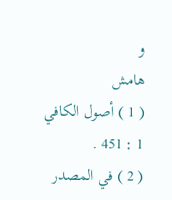و
هامش
( 1 ) أصول الكافي 1 : 451 .
( 2 ) في المصدر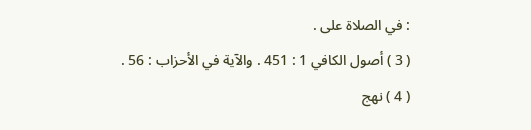: في الصلاة على .
( 3 ) أصول الكافي 1 : 451 . والآية في الأحزاب : 56 .
( 4 ) نهج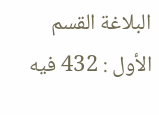البلاغة القسم الأول : 432 فيه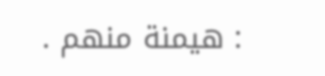: هيمنة منهم .